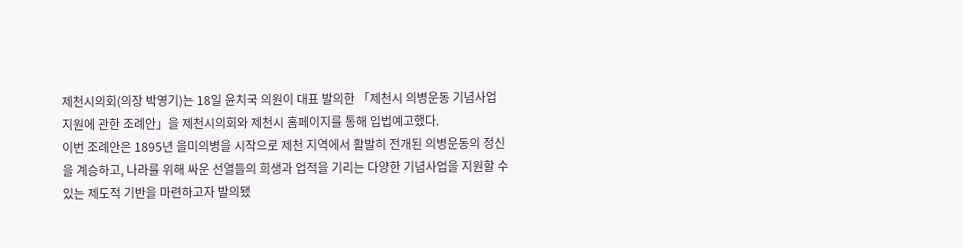제천시의회(의장 박영기)는 18일 윤치국 의원이 대표 발의한 「제천시 의병운동 기념사업 지원에 관한 조례안」을 제천시의회와 제천시 홈페이지를 통해 입법예고했다.
이번 조례안은 1895년 을미의병을 시작으로 제천 지역에서 활발히 전개된 의병운동의 정신을 계승하고, 나라를 위해 싸운 선열들의 희생과 업적을 기리는 다양한 기념사업을 지원할 수 있는 제도적 기반을 마련하고자 발의됐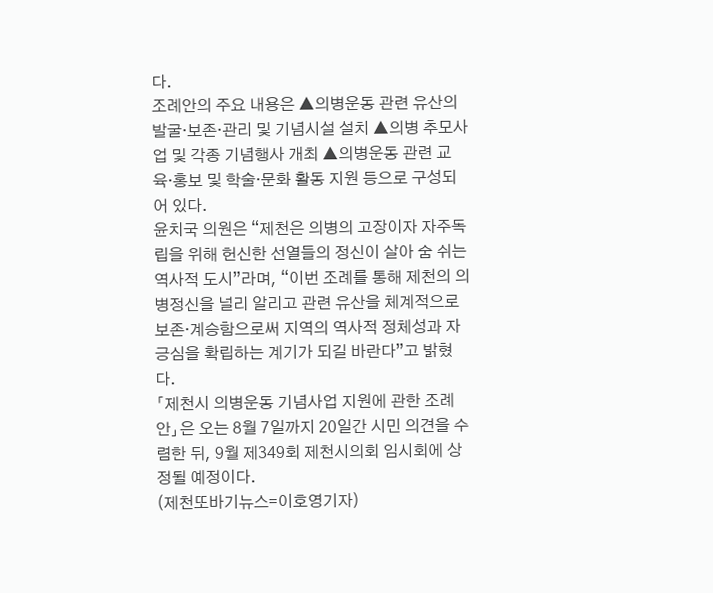다.
조례안의 주요 내용은 ▲의병운동 관련 유산의 발굴·보존·관리 및 기념시설 설치 ▲의병 추모사업 및 각종 기념행사 개최 ▲의병운동 관련 교육·홍보 및 학술·문화 활동 지원 등으로 구성되어 있다.
윤치국 의원은 “제천은 의병의 고장이자 자주독립을 위해 헌신한 선열들의 정신이 살아 숨 쉬는 역사적 도시”라며, “이번 조례를 통해 제천의 의병정신을 널리 알리고 관련 유산을 체계적으로 보존·계승함으로써 지역의 역사적 정체성과 자긍심을 확립하는 계기가 되길 바란다”고 밝혔다.
「제천시 의병운동 기념사업 지원에 관한 조례안」은 오는 8월 7일까지 20일간 시민 의견을 수렴한 뒤, 9월 제349회 제천시의회 임시회에 상정될 예정이다.
(제천또바기뉴스=이호영기자)